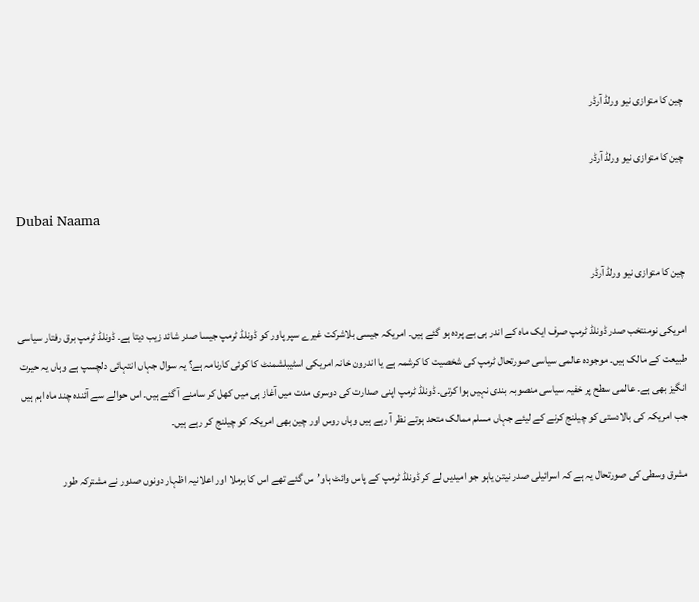چین کا متوازی نیو ورلڈ آرڈر

چین کا متوازی نیو ورلڈ آرڈر

Dubai Naama

چین کا متوازی نیو ورلڈ آرڈر

امریکی نومنتخب صدر ڈونلڈ ٹرمپ صرف ایک ماہ کے اندر ہی بے پردہ ہو گئے ہیں۔ امریکہ جیسی بلاشرکت غیرے سپر پاور کو ڈونلڈ ٹرمپ جیسا صدر شائد زیب دیتا ہے۔ ڈونلڈ ٹرمپ برق رفتار سیاسی طبیعت کے مالک ہیں۔ موجودہ عالمی سیاسی صورتحال ٹرمپ کی شخصیت کا کرشمہ ہے یا اندرون خانہ امریکی اسٹیبلشمنٹ کا کوئی کارنامہ ہے؟ یہ سوال جہاں انتہائی دلچسپ ہے وہاں یہ حیرت انگیز بھی ہے۔ عالمی سطح پر خفیہ سیاسی منصوبہ بندی نہیں ہوا کرتی۔ ڈونلڈ ٹرمپ اپنی صدارت کی دوسری مدت میں آغاز ہی میں کھل کر سامنے آ گئے ہیں۔ اس حوالے سے آئندہ چند ماہ اہم ہیں جب امریکہ کی بالادستی کو چیلنج کرنے کے لیئے جہاں مسلم ممالک متحد ہوتے نظر آ رہے ہیں وہاں روس اور چین بھی امریکہ کو چیلنج کر رہے ہیں۔

مشرق وسطی کی صورتحال یہ ہے کہ اسرائیلی صدر نیتن یاہو جو امیدیں لے کر ڈونلڈ ٹرمپ کے پاس وائٹ ہاو’س گئے تھے اس کا برملا اور اعلانیہ اظہار دونوں صدور نے مشترکہ طور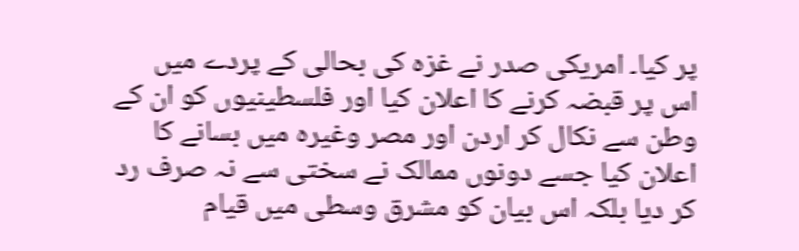پر کیا۔ امریکی صدر نے غزہ کی بحالی کے پردے میں اس پر قبضہ کرنے کا اعلان کیا اور فلسطینیوں کو ان کے وطن سے نکال کر اردن اور مصر وغیرہ میں بسانے کا اعلان کیا جسے دونوں ممالک نے سختی سے نہ صرف رد کر دیا بلکہ اس بیان کو مشرق وسطی میں قیام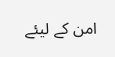امن کے لیئے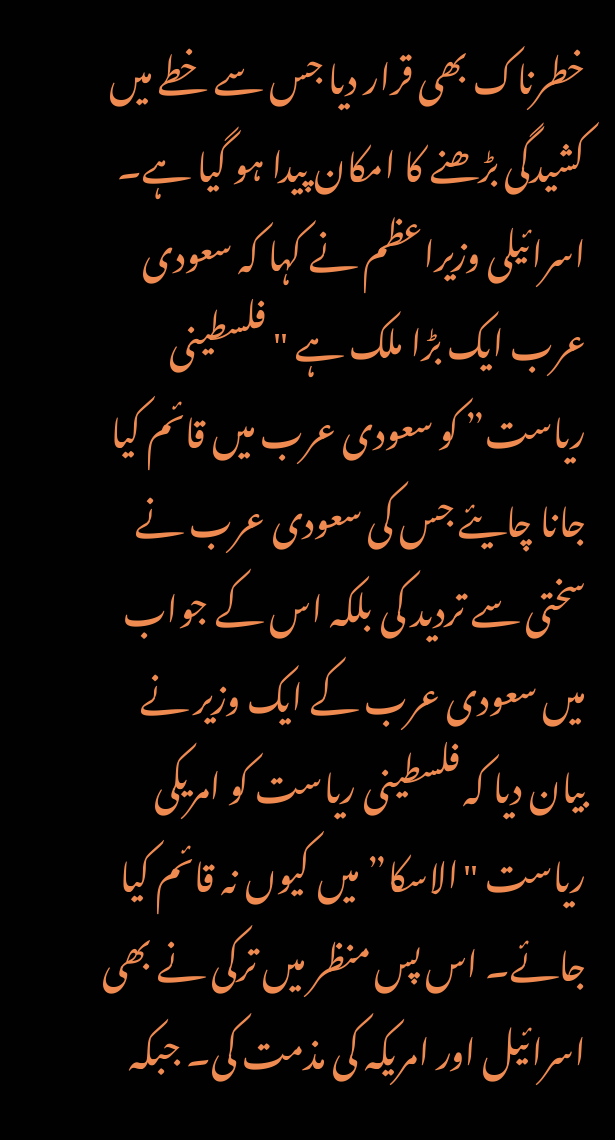خطرناک بھی قرار دیا جس سے خطے میں کشیدگی بڑھنے کا امکان پیدا ہو گیا ہے۔ اسرائیلی وزیراعظم نے کہا کہ سعودی عرب ایک بڑا ملک ہے "فلسطینی ریاست” کو سعودی عرب میں قائم کیا جانا چایئے جس کی سعودی عرب نے سختی سے تردید کی بلکہ اس کے جواب میں سعودی عرب کے ایک وزیر نے بیان دیا کہ فلسطینی ریاست کو امریکی ریاست "الاسکا” میں کیوں نہ قائم کیا جائے۔ اس پس منظر میں ترکی نے بھی اسرائیل اور امریکہ کی مذمت کی۔ جبکہ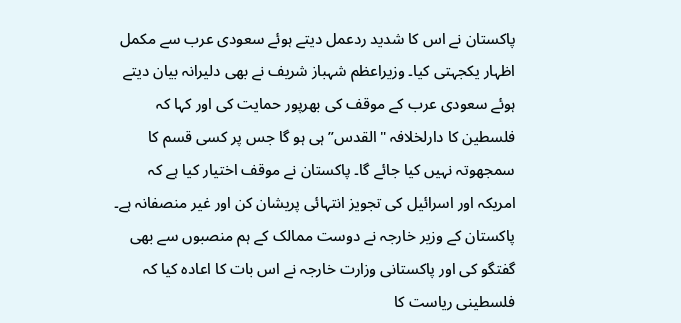پاکستان نے اس کا شدید ردعمل دیتے ہوئے سعودی عرب سے مکمل اظہار یکجہتی کیا۔ وزیراعظم شہباز شریف نے بھی دلیرانہ بیان دیتے ہوئے سعودی عرب کے موقف کی بھرپور حمایت کی اور کہا کہ فلسطین کا دارلخلافہ "القدس” ہی ہو گا جس پر کسی قسم کا سمجھوتہ نہیں کیا جائے گا۔ پاکستان نے موقف اختیار کیا ہے کہ امریکہ اور اسرائیل کی تجویز انتہائی پریشان کن اور غیر منصفانہ ہے۔ پاکستان کے وزیر خارجہ نے دوست ممالک کے ہم منصبوں سے بھی گفتگو کی اور پاکستانی وزارت خارجہ نے اس بات کا اعادہ کیا کہ فلسطینی ریاست کا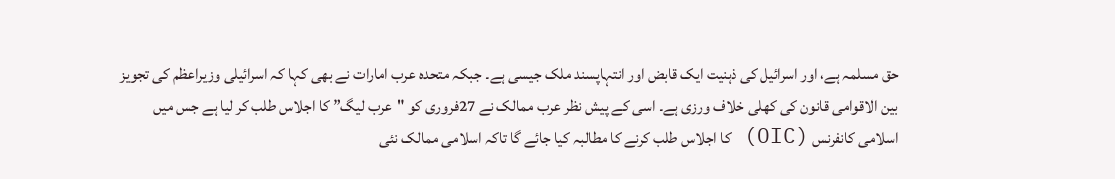حق مسلمہ ہے، اور اسرائیل کی ذہنیت ایک قابض اور انتہاپسند ملک جیسی ہے۔ جبکہ متحدہ عرب امارات نے بھی کہا کہ اسرائیلی وزیراعظم کی تجویز بین الاقوامی قانون کی کھلی خلاف ورزی ہے۔ اسی کے پیش نظر عرب ممالک نے 27فروری کو "عرب لیگ” کا اجلاس طلب کر لیا ہے جس میں اسلامی کانفرنس (OIC) کا اجلاس طلب کرنے کا مطالبہ کیا جائے گا تاکہ اسلامی ممالک نئی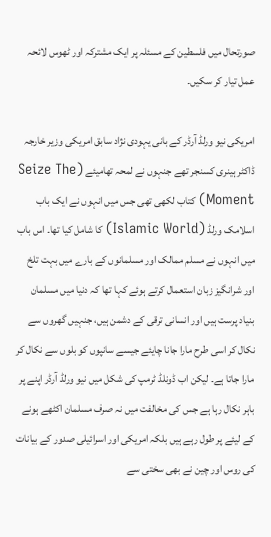صورتحال میں فلسطین کے مسئلہ پر ایک مشترکہ اور ٹھوس لائحہ عمل تیار کر سکیں۔

امریکی نیو ورلڈ آرڈر کے بانی یہودی نژاد سابق امریکی وزیر خارجہ ڈاکٹر ہینری کسنجر تھے جنہوں نے لمحہ تھامیئے (Seize The Moment) کتاب لکھی تھی جس میں انہوں نے ایک باب اسلامک ورلڈ (Islamic World) کا شامل کیا تھا۔ اس باب میں انہوں نے مسلم ممالک اور مسلمانوں کے بارے میں بہت تلخ اور شرانگیز زبان استعمال کرتے ہوئے کہا تھا کہ دنیا میں مسلمان بنیاد پرست ہیں اور انسانی ترقی کے دشمن ہیں، جنہیں گھروں سے نکال کر اسی طرح مارا جانا چایئے جیسے سانپوں کو بلوں سے نکال کر مارا جاتا ہے۔ لیکن اب ڈونلڈ ٹرمپ کی شکل میں نیو ورلڈ آرڈر اپنے پر باہر نکال رہا ہے جس کی مخالفت میں نہ صرف مسلمان اکٹھے ہونے کے لیئے پر طول رہے ہیں بلکہ امریکی اور اسرائیلی صدور کے بیانات کی روس اور چین نے بھی سختی سے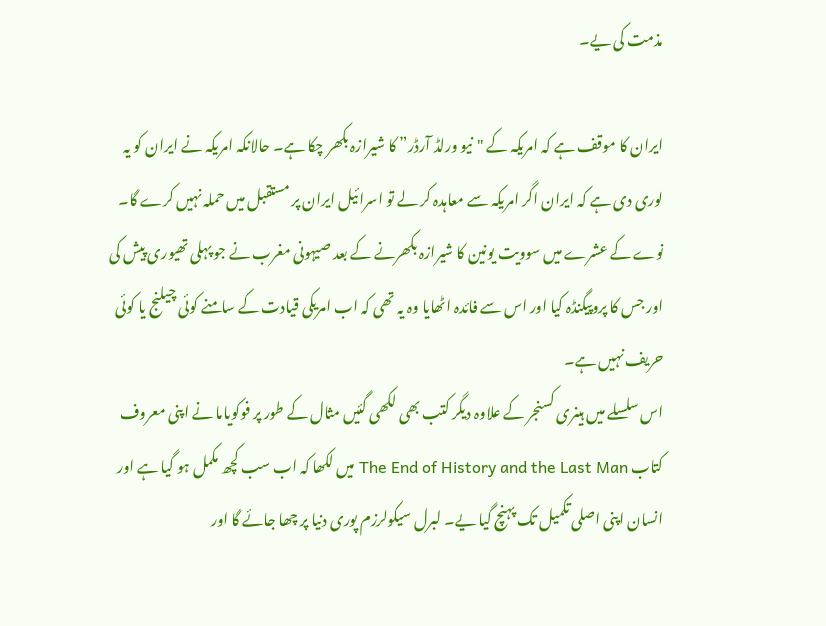مذمت کی یے۔

ایران کا موقف ہے کہ امریکہ کے "نیو ورلڈ آرڈر” کا شیرازہ بکھر چکا ہے۔ حالانکہ امریکہ نے ایران کو یہ لوری دی ہے کہ ایران اگر امریکہ سے معاہدہ کر لے تو اسرائیل ایران پر مستقبل میں حملہ نہیں کرے گا۔ نوے کے عشرے میں سوویت یونین کا شیرازہ بکھرنے کے بعد صیہونی مغرب نے جو پہلی تھیوری پیش کی اور جس کا پروپیگنڈہ کیا اور اس سے فائدہ اٹھایا وہ یہ تھی کہ اب امریکی قیادت کے سامنے کوئی چیلنج یا کوئی حریف نہيں ہے۔
اس سلسلے میں ہینری کسنجر کے علاوہ دیگر کتب بھی لکھی گئیں مثال کے طور پر فوکویاما نے اپنی معروف کتاب The End of History and the Last Man میں لکھا کہ اب سب کچھ مکمل ہو گیا ہے اور انسان اپنی اصلی تکمیل تک پہنچ گیا یے۔ لبرل سیکولرزم پوری دنیا پر چھا جائے گا اور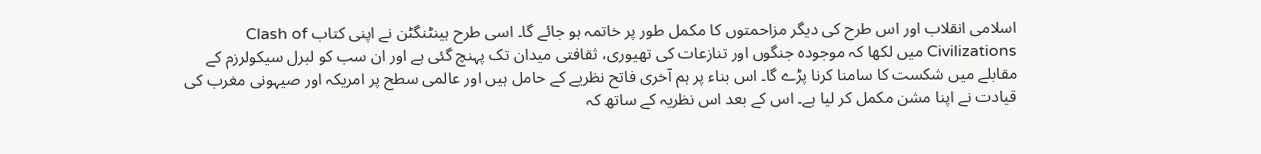اسلامی انقلاب اور اس طرح کی دیگر مزاحمتوں کا مکمل طور پر خاتمہ ہو جائے گا۔ اسی طرح ہینٹنگٹن نے اپنی کتاب Clash of Civilizations میں لکھا کہ موجودہ جنگوں اور تنازعات کی تھیوری، ثقافتی میدان تک پہنچ گئی ہے اور ان سب کو لبرل سیکولرزم کے مقابلے میں شکست کا سامنا کرنا پڑے گا۔ اس بناء پر ہم آخری فاتح نظریے کے حامل ہيں اور عالمی سطح پر امریکہ اور صیہونی مغرب کی قیادت نے اپنا مشن مکمل کر لیا ہے۔ اس کے بعد اس نظریہ کے ساتھ کہ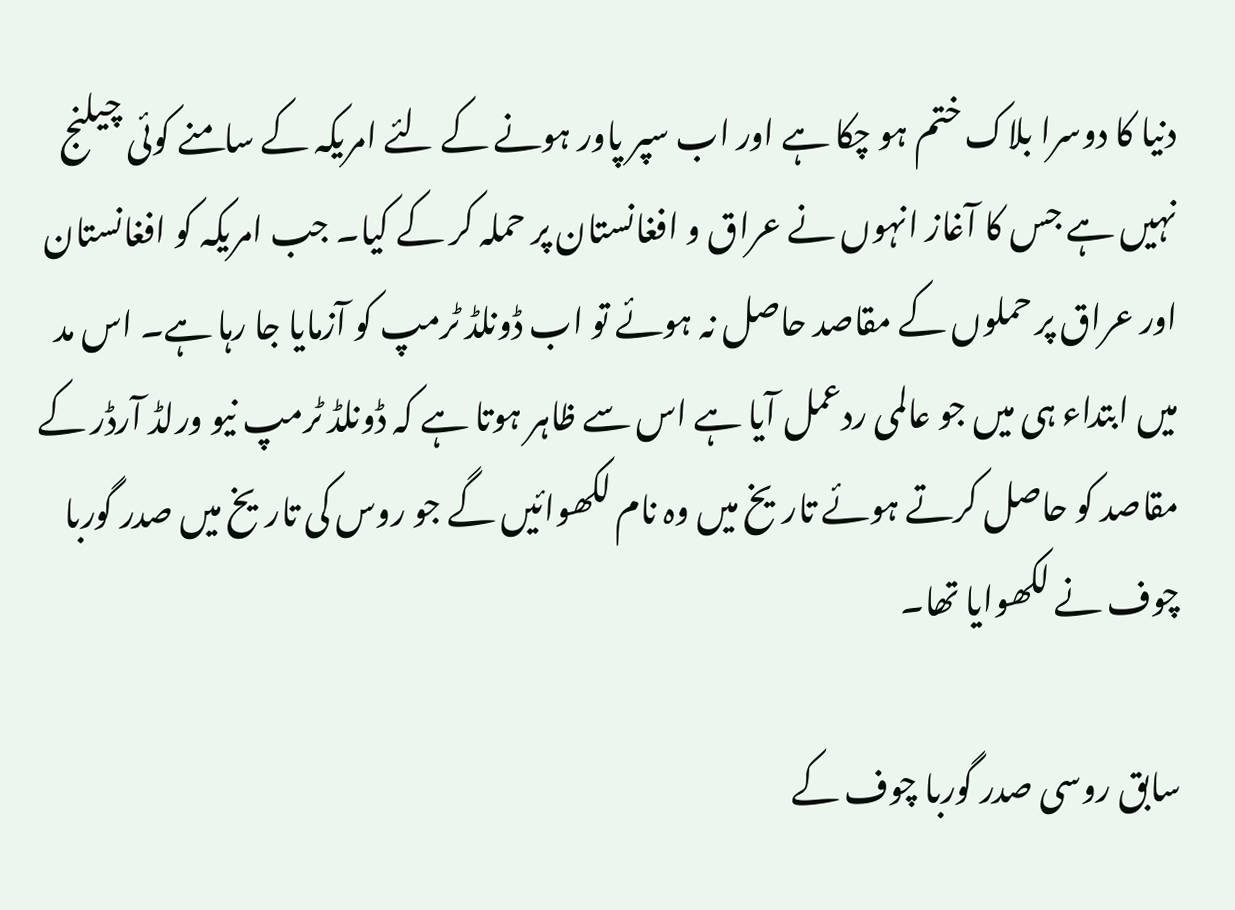دنیا کا دوسرا بلاک ختم ہو چکا ہے اور اب سپر پاور ہونے کے لئے امریکہ کے سامنے کوئی چیلنج نہیں ہے جس کا آغاز انہوں نے عراق و افغانستان پر حملہ کر کے کیا۔ جب امریکہ کو افغانستان اور عراق پر حملوں کے مقاصد حاصل نہ ہوئے تو اب ڈونلڈ ٹرمپ کو آزمایا جا رہا ہے۔ اس مد میں ابتداء ہی میں جو عالمی ردعمل آیا ہے اس سے ظاہر ہوتا ہے کہ ڈونلڈ ٹرمپ نیو ورلڈ آرڈر کے مقاصد کو حاصل کرتے ہوئے تاریخ میں وہ نام لکھوائیں گے جو روس کی تاریخ میں صدر گوربا چوف نے لکھوایا تھا۔

سابق روسی صدر گوربا چوف کے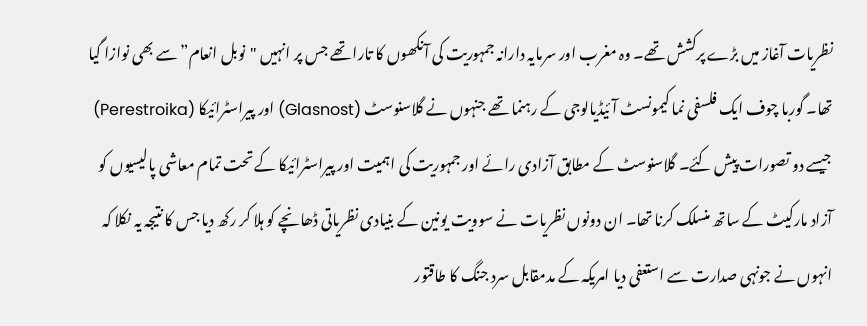نظریات آغاز میں بڑے پرکشش تھے۔ وہ مغرب اور سرمایہ دارانہ جمہوریت کی آنکھوں کا تارا تھے جس پر انہیں "نوبل انعام” سے بھی نوازا گیا تھا۔ گوربا چوف ایک فلسفی نما کیمونسٹ آئیڈیالوجی کے رہنما تھے جنہوں نے گلاسنوسٹ (Glasnost) اور پیراسٹرائیکا (Perestroika) جیسے دو تصورات پیش کئے۔ گلاسنوسٹ کے مطابق آزادی رائے اور جمہوریت کی اہمیت اور پیراسٹرائیکا کے تحت تمام معاشی پالیسیوں کو آزاد مارکیٹ کے ساتھ منسلک کرنا تھا۔ ان دونوں نظریات نے سوویت یونین کے بنیادی نظریاتی ڈھانچے کو ہلا کر رکھ دیا جس کا نتیجہ یہ نکلا کہ انہوں نے جونہی صدارت سے استعفی دیا امریکہ کے مدمقابل سرد جنگ کا طاقتور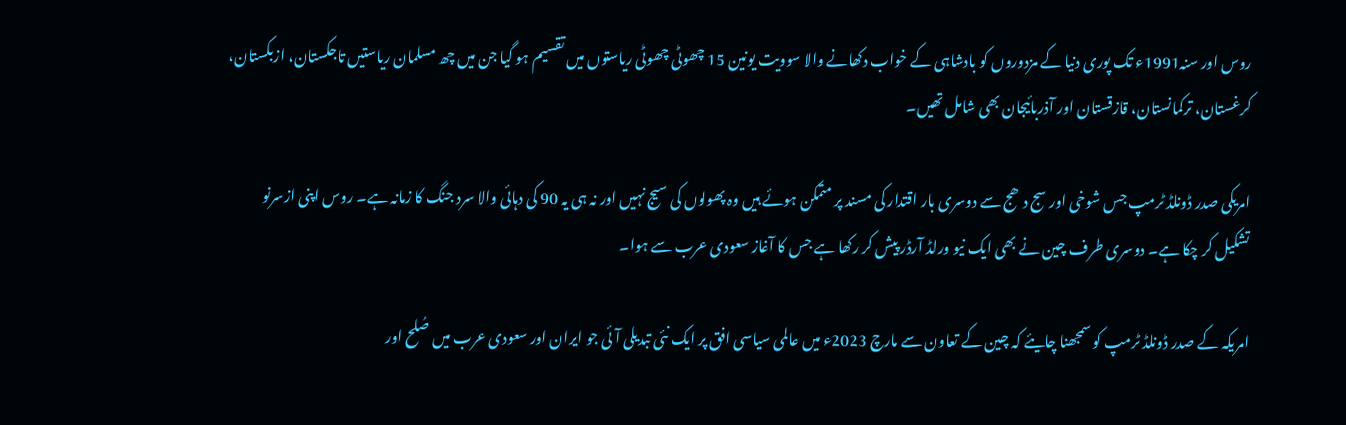روس اور سنہ1991ء تک پوری دنیا کے مزدوروں کو بادشاہی کے خواب دکھانے والا سوویت یونین 15 چھوٹی چھوٹی ریاستوں میں تقسیم ہو گیا جن میں چھ مسلمان ریاستیں تاجکستان، ازبکستان، کرغستان، ترکمانستان، قازقستان اور آذربائیجان بھی شامل تھیں۔

امریکی صدر ڈونلڈ ٹرمپ جس شوخی اور سج دھج سے دوسری بار اقتدار کی مسند پر متمکن ہوئے ہیں وہ پھولوں کی سیج نہیں اور نہ ہی یہ 90 کی دہائی والا سرد جنگ کا زمانہ ہے۔ روس اپنی ازسرنو تشکیل کر چکا ہے۔ دوسری طرف چین نے بھی ایک نیو ورلڈ آرڈر پیش کر رکھا ہے جس کا آغاز سعودی عرب سے ہوا۔

امریکہ کے صدر ڈونلڈ ٹرمپ کو سمجھنا چایئے کہ چین کے تعاون سے مارچ 2023ء میں عالمی سیاسی افق پر ایک نئی تبدیلی آئی جو ایران اور سعودی عرب میں صُلح اور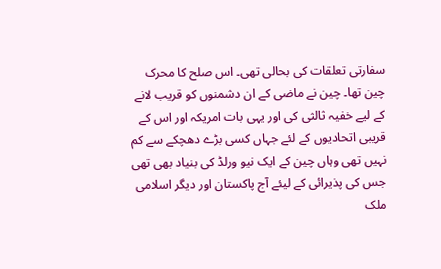سفارتی تعلقات کی بحالی تھی۔ اس صلح کا محرک چین تھا۔ چین نے ماضی کے ان دشمنوں کو قریب لانے کے لیے خفیہ ثالثی کی اور یہی بات امریکہ اور اس کے قریبی اتحادیوں کے لئے جہاں کسی بڑے دھچکے سے کم نہیں تھی وہاں چین کے ایک نیو ورلڈ کی بنیاد بھی تھی جس کی پذیرائی کے لیئے آج پاکستان اور دیگر اسلامی ملک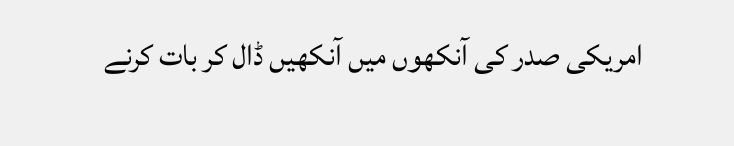امریکی صدر کی آنکھوں میں آنکھیں ڈال کر بات کرنے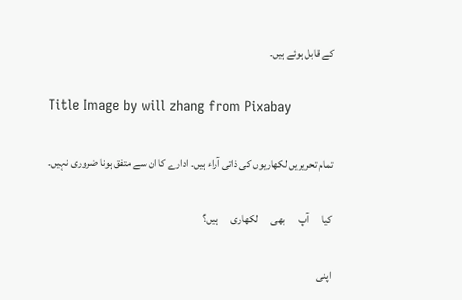کے قابل ہوئے ہیں۔

Title Image by will zhang from Pixabay

تمام تحریریں لکھاریوں کی ذاتی آراء ہیں۔ ادارے کا ان سے متفق ہونا ضروری نہیں۔

کیا      آپ      بھی      لکھاری      ہیں؟

اپنی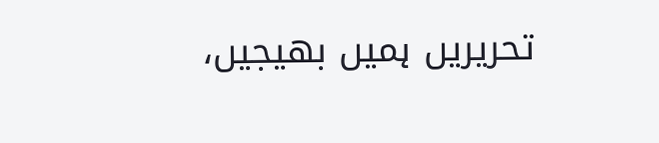تحریریں ہمیں بھیجیں،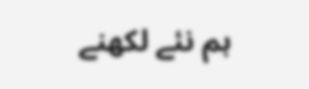ہم نئے لکھنے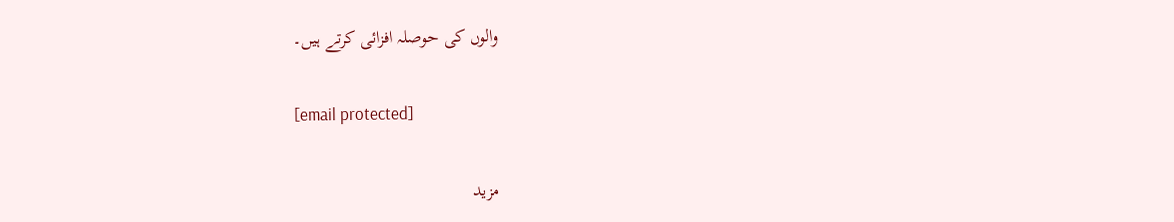والوں کی حوصلہ افزائی کرتے ہیں۔

[email protected]

مزید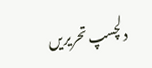دلچسپ تحریریں